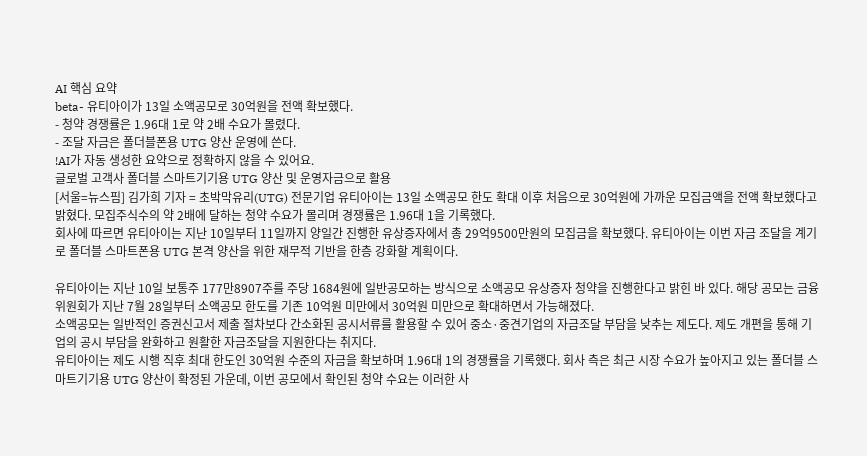AI 핵심 요약
beta- 유티아이가 13일 소액공모로 30억원을 전액 확보했다.
- 청약 경쟁률은 1.96대 1로 약 2배 수요가 몰렸다.
- 조달 자금은 폴더블폰용 UTG 양산 운영에 쓴다.
!AI가 자동 생성한 요약으로 정확하지 않을 수 있어요.
글로벌 고객사 폴더블 스마트기기용 UTG 양산 및 운영자금으로 활용
[서울=뉴스핌] 김가희 기자 = 초박막유리(UTG) 전문기업 유티아이는 13일 소액공모 한도 확대 이후 처음으로 30억원에 가까운 모집금액을 전액 확보했다고 밝혔다. 모집주식수의 약 2배에 달하는 청약 수요가 몰리며 경쟁률은 1.96대 1을 기록했다.
회사에 따르면 유티아이는 지난 10일부터 11일까지 양일간 진행한 유상증자에서 총 29억9500만원의 모집금을 확보했다. 유티아이는 이번 자금 조달을 계기로 폴더블 스마트폰용 UTG 본격 양산을 위한 재무적 기반을 한층 강화할 계획이다.

유티아이는 지난 10일 보통주 177만8907주를 주당 1684원에 일반공모하는 방식으로 소액공모 유상증자 청약을 진행한다고 밝힌 바 있다. 해당 공모는 금융위원회가 지난 7월 28일부터 소액공모 한도를 기존 10억원 미만에서 30억원 미만으로 확대하면서 가능해졌다.
소액공모는 일반적인 증권신고서 제출 절차보다 간소화된 공시서류를 활용할 수 있어 중소·중견기업의 자금조달 부담을 낮추는 제도다. 제도 개편을 통해 기업의 공시 부담을 완화하고 원활한 자금조달을 지원한다는 취지다.
유티아이는 제도 시행 직후 최대 한도인 30억원 수준의 자금을 확보하며 1.96대 1의 경쟁률을 기록했다. 회사 측은 최근 시장 수요가 높아지고 있는 폴더블 스마트기기용 UTG 양산이 확정된 가운데, 이번 공모에서 확인된 청약 수요는 이러한 사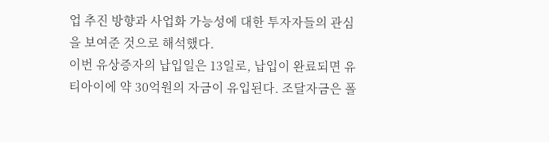업 추진 방향과 사업화 가능성에 대한 투자자들의 관심을 보여준 것으로 해석했다.
이번 유상증자의 납입일은 13일로, 납입이 완료되면 유티아이에 약 30억원의 자금이 유입된다. 조달자금은 폴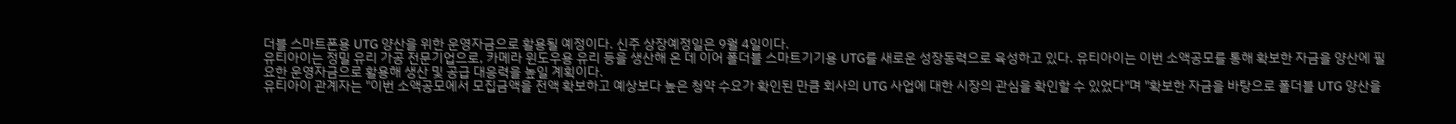더블 스마트폰용 UTG 양산을 위한 운영자금으로 활용될 예정이다. 신주 상장예정일은 9월 4일이다.
유티아이는 정밀 유리 가공 전문기업으로, 카메라 윈도우용 유리 등을 생산해 온 데 이어 폴더블 스마트기기용 UTG를 새로운 성장동력으로 육성하고 있다. 유티아이는 이번 소액공모를 통해 확보한 자금을 양산에 필요한 운영자금으로 활용해 생산 및 공급 대응력을 높일 계획이다.
유티아이 관계자는 "이번 소액공모에서 모집금액을 전액 확보하고 예상보다 높은 청약 수요가 확인된 만큼 회사의 UTG 사업에 대한 시장의 관심을 확인할 수 있었다"며 "확보한 자금을 바탕으로 폴더블 UTG 양산을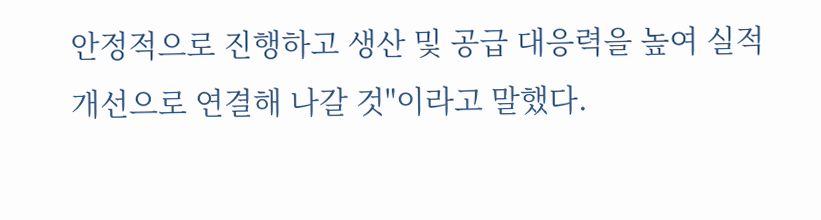안정적으로 진행하고 생산 및 공급 대응력을 높여 실적 개선으로 연결해 나갈 것"이라고 말했다.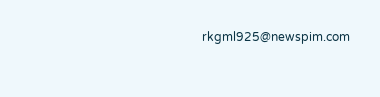rkgml925@newspim.com